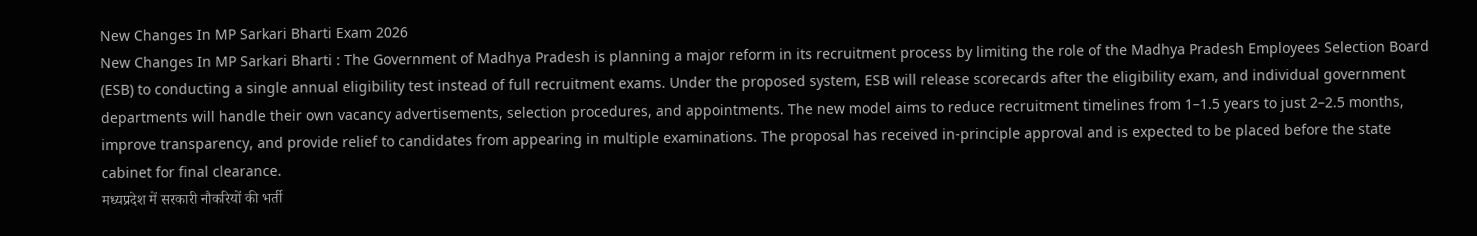New Changes In MP Sarkari Bharti Exam 2026
New Changes In MP Sarkari Bharti : The Government of Madhya Pradesh is planning a major reform in its recruitment process by limiting the role of the Madhya Pradesh Employees Selection Board (ESB) to conducting a single annual eligibility test instead of full recruitment exams. Under the proposed system, ESB will release scorecards after the eligibility exam, and individual government departments will handle their own vacancy advertisements, selection procedures, and appointments. The new model aims to reduce recruitment timelines from 1–1.5 years to just 2–2.5 months, improve transparency, and provide relief to candidates from appearing in multiple examinations. The proposal has received in-principle approval and is expected to be placed before the state cabinet for final clearance.
मध्यप्रदेश में सरकारी नौकरियों की भर्ती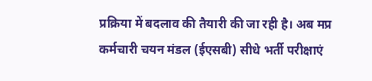प्रक्रिया में बदलाव की तैयारी की जा रही है। अब मप्र कर्मचारी चयन मंडल (ईएसबी) सीधे भर्ती परीक्षाएं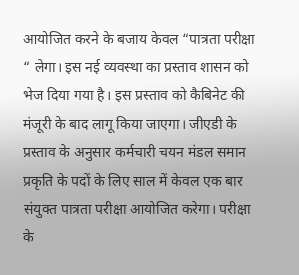आयोजित करने के बजाय केवल “पात्रता परीक्षा “ लेगा। इस नई व्यवस्था का प्रस्ताव शासन को भेज दिया गया है। इस प्रस्ताव को कैबिनेट की मंजूरी के बाद लागू किया जाएगा। जीएडी के प्रस्ताव के अनुसार कर्मचारी चयन मंडल समान प्रकृति के पदों के लिए साल में केवल एक बार संयुक्त पात्रता परीक्षा आयोजित करेगा। परीक्षा के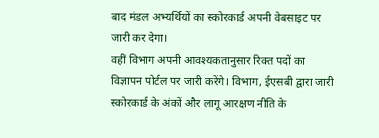बाद मंडल अभ्यर्थियों का स्कोरकार्ड अपनी वेबसाइट पर जारी कर देगा।
वहीं विभाग अपनी आवश्यकतानुसार रिक्त पदों का विज्ञापन पोर्टल पर जारी करेंगे। विभाग, ईएसबी द्वारा जारी स्कोरकार्ड के अंकों और लागू आरक्षण नीति के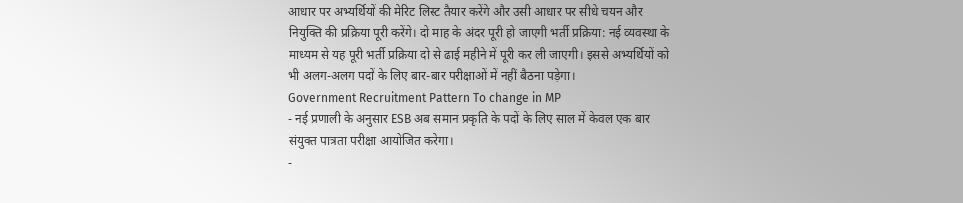आधार पर अभ्यर्थियों की मेरिट लिस्ट तैयार करेंगे और उसी आधार पर सीधे चयन और नियुक्ति की प्रक्रिया पूरी करेंगे। दो माह के अंदर पूरी हो जाएगी भर्ती प्रक्रिया: नई व्यवस्था के माध्यम से यह पूरी भर्ती प्रक्रिया दो से ढाई महीने में पूरी कर ली जाएगी। इससे अभ्यर्थियों को भी अलग-अलग पदों के लिए बार-बार परीक्षाओं में नहीं बैठना पड़ेगा।
Government Recruitment Pattern To change in MP
- नई प्रणाली के अनुसार ESB अब समान प्रकृति के पदों के लिए साल में केवल एक बार संयुक्त पात्रता परीक्षा आयोजित करेगा।
-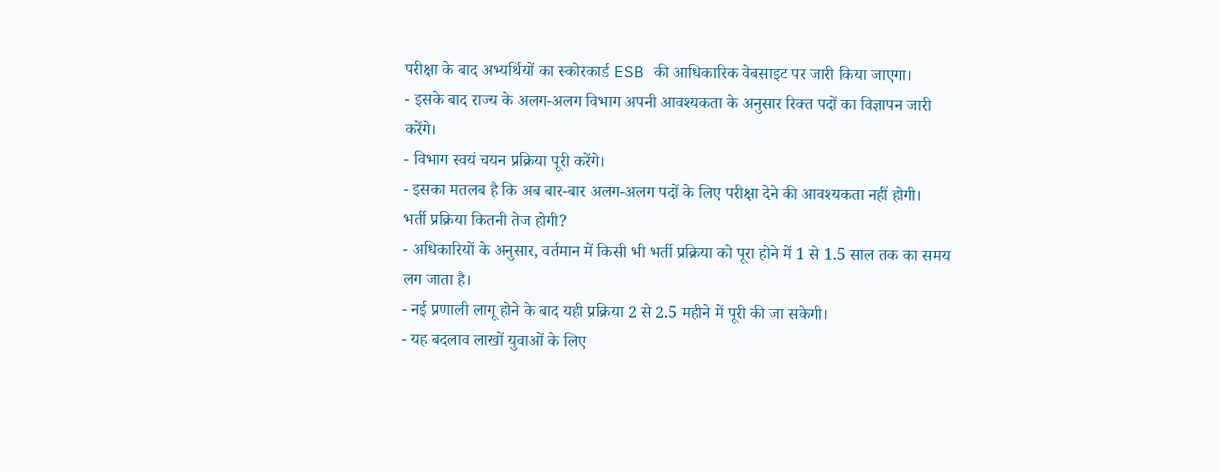परीक्षा के बाद अभ्यर्थियों का स्कोरकार्ड ESB की आधिकारिक वेबसाइट पर जारी किया जाएगा।
- इसके बाद राज्य के अलग-अलग विभाग अपनी आवश्यकता के अनुसार रिक्त पदों का विज्ञापन जारी करेंगे।
- विभाग स्वयं चयन प्रक्रिया पूरी करेंगे।
- इसका मतलब है कि अब बार-बार अलग-अलग पदों के लिए परीक्षा देने की आवश्यकता नहीं होगी।
भर्ती प्रक्रिया कितनी तेज होगी?
- अधिकारियों के अनुसार, वर्तमान में किसी भी भर्ती प्रक्रिया को पूरा होने में 1 से 1.5 साल तक का समय लग जाता है।
- नई प्रणाली लागू होने के बाद यही प्रक्रिया 2 से 2.5 महीने में पूरी की जा सकेगी।
- यह बदलाव लाखों युवाओं के लिए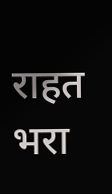राहत भरा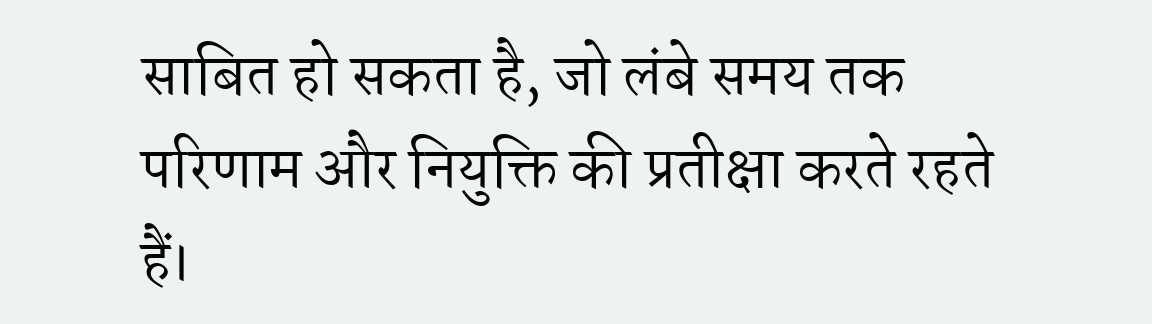साबित हो सकता है, जो लंबे समय तक परिणाम और नियुक्ति की प्रतीक्षा करते रहते हैं।